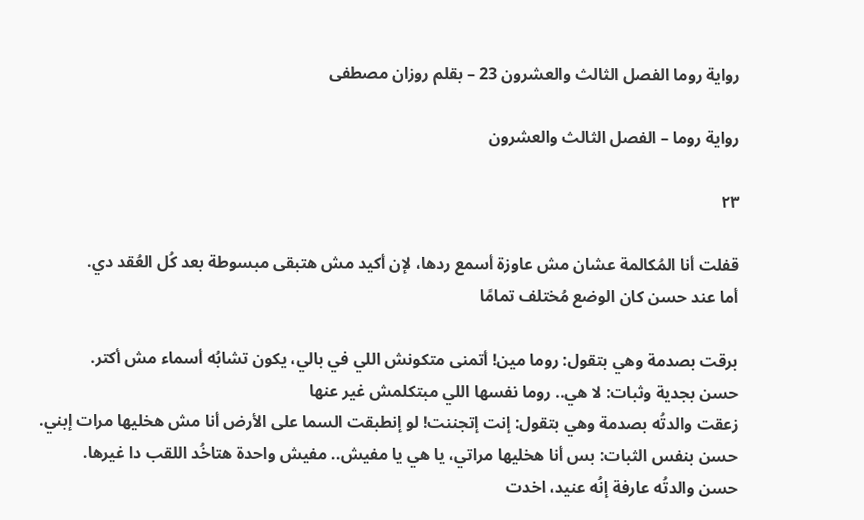رواية روما الفصل الثالث والعشرون 23 – بقلم روزان مصطفى

رواية روما – الفصل الثالث والعشرون

٢٣

قفلت أنا المُكالمة عشان مش عاوزة أسمع ردها، لإن أكيد مش هتبقى مبسوطة بعد كُل العُقد دي.
أما عند حسن كان الوضع مُختلف تمامًا

برقت بصدمة وهي بتقول: روما مين! أتمنى متكونش اللي في بالي، يكون تشابُه أسماء مش أكتر.
حسن بجدية وثبات: لا هي.. روما نفسها اللي مبتكلمش غير عنها
زعقت والدتُه بصدمة وهي بتقول: إنت إتجننت! لو إنطبقت السما على الأرض أنا مش هخليها مرات إبني.
حسن بنفس الثبات: بس أنا هخليها مراتي، يا هي يا مفيش.. مفيش واحدة هتاخُد اللقب دا غيرها.
حسن والدتُه عارفة إنُه عنيد، اخدت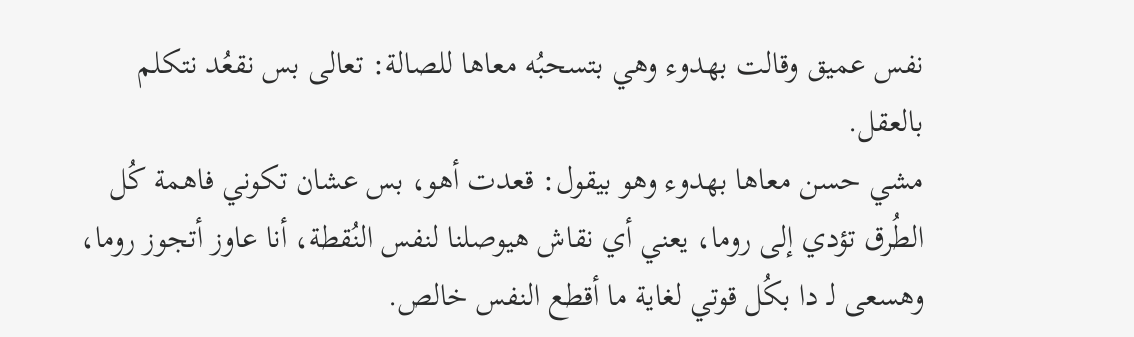نفس عميق وقالت بهدوء وهي بتسحبُه معاها للصالة: تعالى بس نقعُد نتكلم بالعقل.
مشي حسن معاها بهدوء وهو بيقول: قعدت أهو، بس عشان تكوني فاهمة كُل الطُرق تؤدي إلى روما، يعني أي نقاش هيوصلنا لنفس النُقطة، أنا عاوز أتجوز روما، وهسعى لـ دا بكُل قوتي لغاية ما أقطع النفس خالص.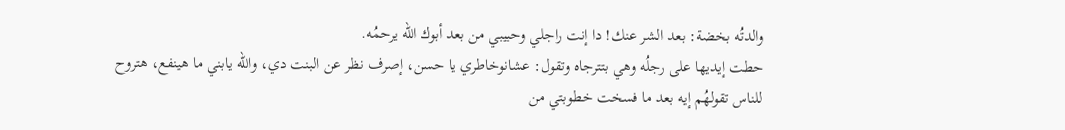والدتُه بخضة: بعد الشر عنك! دا إنت راجلي وحبيبي من بعد أبوك الله يرحمُه.
حطت إيديها على رجلُه وهي بتترجاه وتقول: عشانوخاطري يا حسن، إصرف نظر عن البنت دي، والله يابني ما هينفع، هتروح للناس تقولهُم إيه بعد ما فسخت خطوبتي من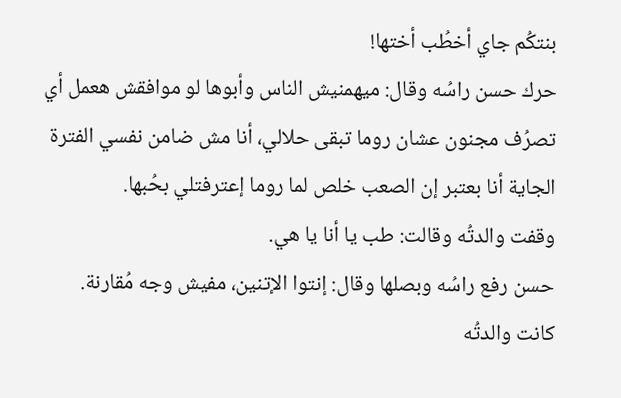بنتكُم جاي أخطُب أختها!
حرك حسن راسُه وقال: ميهمنيش الناس وأبوها لو موافقش هعمل أي تصرُف مجنون عشان روما تبقى حلالي، أنا مش ضامن نفسي الفترة الجاية أنا بعتبر إن الصعب خلص لما روما إعترفتلي بحُبها.
وقفت والدتُه وقالت: طب يا أنا يا هي.
حسن رفع راسُه وبصلها وقال: إنتوا الإتنين، مفيش وجه مُقارنة.
كانت والدتُه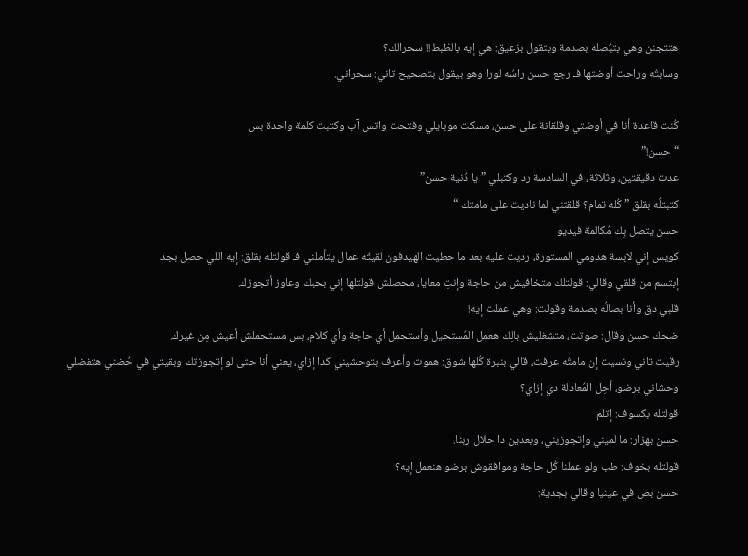هتتجنن وهي بتبُصله بصدمة وبتقول بزعيق: هي إيه بالظبط!! سحرالك؟
وسابتُه وراحت أوضتها فـ رجع حسن راسُه لورا وهو بيقول بتصحيح تاني: سحراني.

كُنت قاعدة أنا في أوضتي وقلقانة على حسن، مسكت موبايلي وفتحت واتس آب وكتبت كلمة واحدة بس
“حسن!”
عدت دقيقتين، وثلاثة، في السادسة رد وكتبلي ” يا دُنية حسن”
كتبتلُه بقلق ” كُله تمام؟ قلقتني لما ناديت على مامتك “
حسن يتصل بِك مُكالمة فيديو
كويس إني لابسة هدومي المستورة، رديت عليه بعد ما حطيت الهيدفون لقيتُه عمال يتأملني فـ قولتله بقلق: إيه اللي حصل بجد
إبتسم من قلقي وقالي: قولتلك متخافيش من حاجة وإنتِ معايا، محصلش قولتلها إني بحبك وعاوز أتجوزك.
قلبي دق وأنا بصالُه بصدمة وقولت: وهي عملت إيه!
ضحك حسن وقال: صوتت، متشغليش بالِك هعمل المُستحيل وأستحمل أي حاجة وأي كلام، بس مستحملش أعيش مِن غيرك.
رقيت تاني ونسيت إن مامتُه عرفت، قالي بنبرة كُلها شوق: هموت وأعرف بتوحشيني كدا إزاي، يعني أنا حتى لو إتجوزتك وبقيتي في حُضني هتفضلي وحشاني برضو، أحِل المُعادلة دي إزاي؟
قولتله بكسوف: إتلم
حسن بهزار: ما لميني وإتجوزيني، وبعدين دا حلال ربنا.
قولتله بخوف: طب ولو عملنا كُل حاجة وموافقوش برضو هنعمل إيه؟
حسن بص في عينيا وقالي بجدية: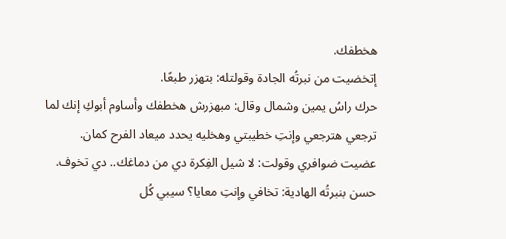هخطفك.
إتخضيت من نبرتُه الجادة وقولتله: بتهزر طبعًا.
حرك راسُ يمين وشمال وقال: مبهزرش هخطفك وأساوم أبوكِ إنك لما ترجعي هترجعي وإنتِ خطيبتي وهخليه يحدد ميعاد الفرح كمان.
عضيت ضوافري وقولت: لا شيل الفِكرة دي من دماغك.. دي تخوف.
حسن بنبرتُه الهادية: تخافي وإنتِ معايا؟ سيبي كُل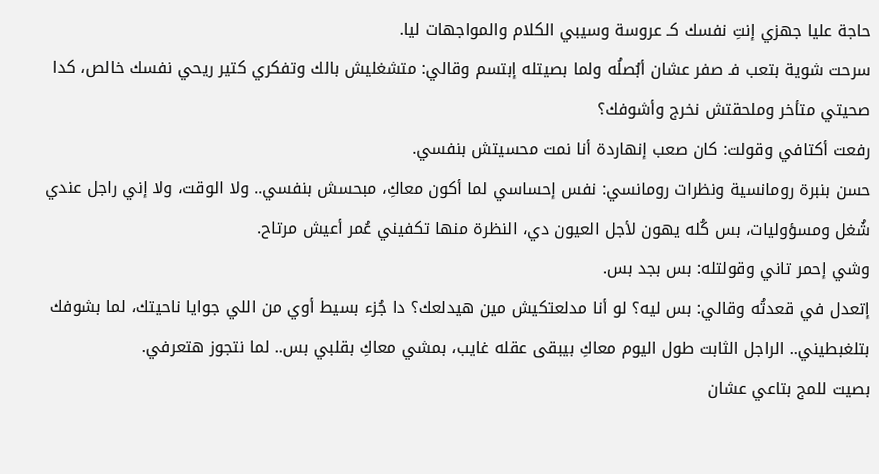حاجة عليا جهزي إنتِ نفسك كـ عروسة وسيبي الكلام والمواجهات ليا.
سرحت شوية بتعب فـ صفر عشان أبُصلُه ولما بصيتله إبتسم وقالي: متشغليش بالك وتفكري كتير ريحي نفسك خالص، كدا صحيتي متأخر وملحقتش نخرج وأشوفك؟
رفعت أكتافي وقولت: كان صعب إنهاردة أنا نمت محسيتش بنفسي.
حسن بنبرة رومانسية ونظرات رومانسي: نفس إحساسي لما أكون معاكِ، مبحسش بنفسي.. ولا الوقت، ولا إني راجل عندي شُغل ومسؤوليات، بس كُله يهون لأجل العيون دي، النظرة منها تكفيني عُمر أعيش مرتاح.
وشي إحمر تاني وقولتله: بس بجد بس.
إتعدل في قعدتُه وقالي: بس ليه؟ لو أنا مدلعتكيش مين هيدلعك؟ دا جُزء بسيط أوي من اللي جوايا ناحيتك، لما بشوفك بتلغبطيني.. الراجل الثابت طول اليوم معاكِ بيبقى عقله غايب، بمشي معاكِ بقلبي بس.. لما نتجوز هتعرفي.
بصيت للمج بتاعي عشان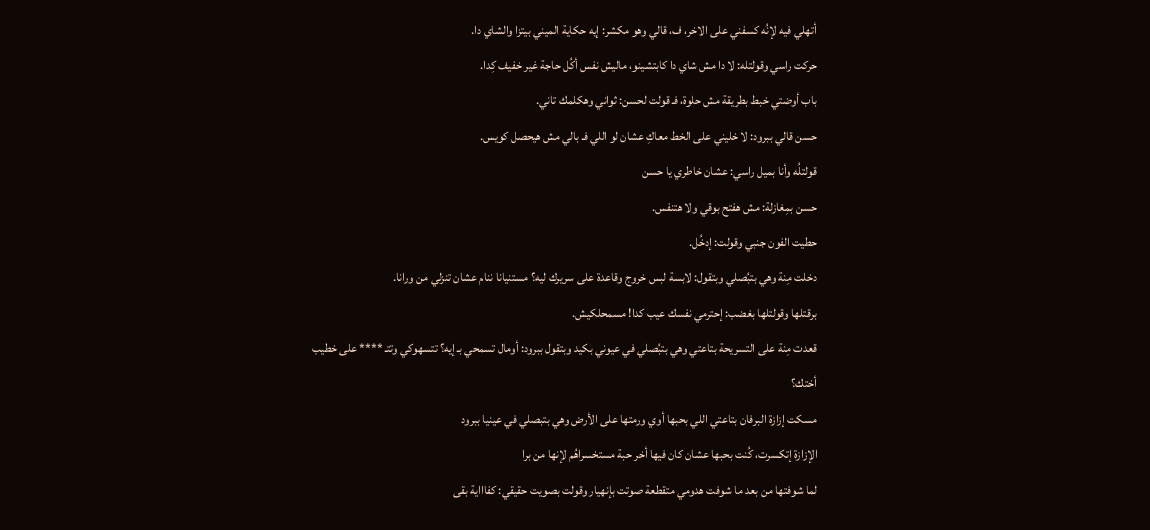أتهلي فيه لإنُه كسفني على الاخر، ف، قالي وهو مكشر: إيه حكاية الميني بيتزا والشاي دا.
حركت راسي وقولتله: لا دا مش شاي دا كابتشينو، ماليش نفس أكُل حاجة غير خفيف كِدا.
باب أوضتي خبط بطريقة مش حلوة، فـ قولت لحسن: ثواني وهكلمك تاني.
حسن قالي ببرود: لا خليني على الخط معاكِ عشان لو اللي فـ بالي مش هيحصل كويس.
قولتلُه وأنا بميل راسي: عشان خاطري يا حسن
حسن بمِغازلة: مش هفتح بوقي ولا هتنفس.
حطيت الفون جنبي وقولت: إدخُل.
دخلت مِنة وهي بتبُصلي وبتقول: لابسة لبس خروج وقاعدة على سريرك ليه؟ مستنيانا ننام عشان تنزلي من ورانا.
برقتلها وقولتلها بغضب: إحترمي نفسك عيب كدا! مسمحلكيش.
قعدت مِنة على التسريحة بتاعتي وهي بتبُصلي في عيوني بكيد وبتقول ببرود: أومال تسمحي بـ إيه؟ تتسهوكي وتتـ **** على خطيب أختك؟
مسكت إزازة البرفان بتاعتي اللي بحبها أوي ورمتها على الأرض وهي بتبصلي في عينيا ببرود
الإزازة إتكسرت، كُنت بحبها عشان كان فيها أخر حبة مستخسراهُم لإنها من برا
لما شوفتها من بعد ما شوفت هدومي متقطعة صوتت بإنهيار وقولت بصويت حقيقي: كفاااية بقى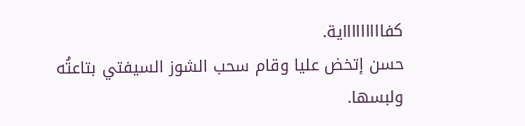كفاااااااااية.
حسن إتخض عليا وقام سحب الشوز السيفتي بتاعتُه ولبسها.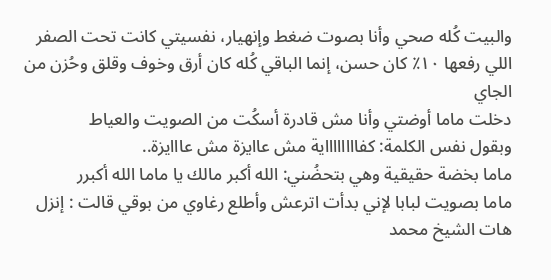والبيت كُله صحي وأنا بصوت ضغط وإنهيار، نفسيتي كانت تحت الصفر
اللي رفعها ١٠٪ كان حسن، إنما الباقي كُله كان أرق وخوف وقلق وحُزن من الجاي
دخلت ماما أوضتي وأنا مش قادرة أسكُت من الصويت والعياط
وبقول نفس الكلمة: كفااااااااية مش عاايزة مش عااايزة..
ماما بخضة حقيقية وهي بتحضُني: الله أكبر مالك يا ماما الله أكبرر
ماما بصويت لبابا لإني بدأت اترعش وأطلع رغاوي من بوقي قالت : إنزل هات الشيخ محمد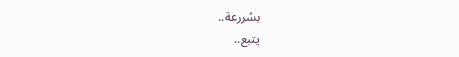بسُررعة..
يتبع..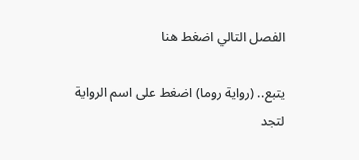الفصل التالي اضغط هنا

يتبع.. (رواية روما) اضغط على اسم الرواية لتجد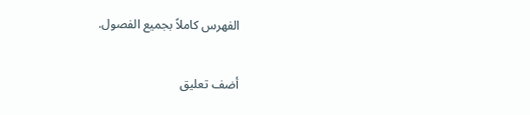الفهرس كاملاً بجميع الفصول.

أضف تعليق